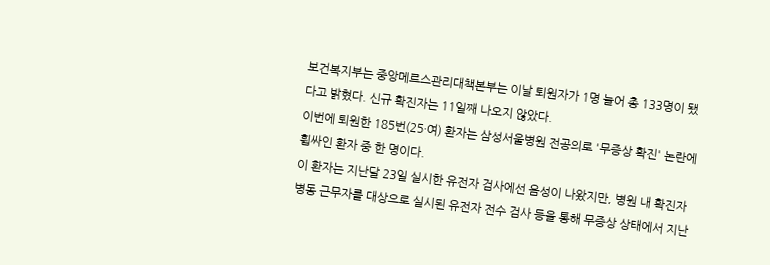보건복지부는 중앙메르스관리대책본부는 이날 퇴원자가 1명 늘어 총 133명이 됐다고 밝혔다. 신규 확진자는 11일째 나오지 않았다.
이번에 퇴원한 185번(25·여) 환자는 삼성서울병원 전공의로 '무증상 확진' 논란에 휩싸인 환자 중 한 명이다.
이 환자는 지난달 23일 실시한 유전자 검사에선 음성이 나왔지만, 병원 내 확진자 병동 근무자를 대상으로 실시된 유전자 전수 검사 등을 통해 무증상 상태에서 지난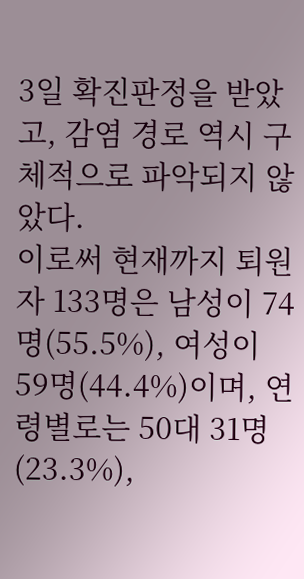3일 확진판정을 받았고, 감염 경로 역시 구체적으로 파악되지 않았다.
이로써 현재까지 퇴원자 133명은 남성이 74명(55.5%), 여성이 59명(44.4%)이며, 연령별로는 50대 31명(23.3%),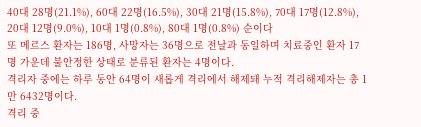40대 28명(21.1%), 60대 22명(16.5%), 30대 21명(15.8%), 70대 17명(12.8%), 20대 12명(9.0%), 10대 1명(0.8%), 80대 1명(0.8%) 순이다
또 메르스 환자는 186명, 사망자는 36명으로 전날과 동일하며 치료중인 환자 17명 가운데 불안정한 상태로 분류된 환자는 4명이다.
격리자 중에는 하루 동안 64명이 새롭게 격리에서 해제돼 누적 격리해제자는 총 1만 6432명이다.
격리 중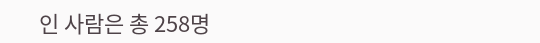인 사람은 총 258명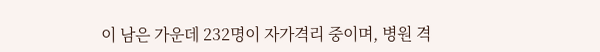이 남은 가운데 232명이 자가격리 중이며, 병원 격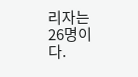리자는 26명이다.